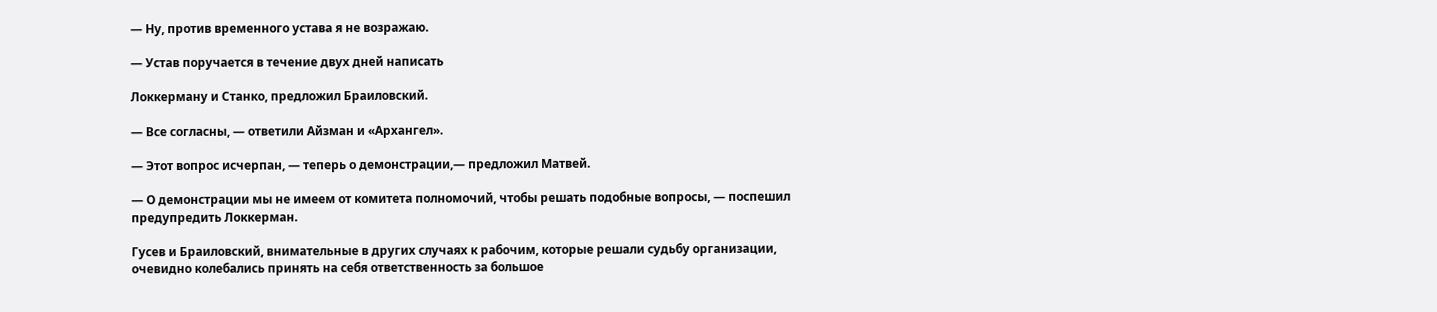— Ну, против временного устава я не возражаю.

— Устав поручается в течение двух дней написать

Локкерману и Станко, предложил Браиловский.

— Все согласны, — ответили Айзман и «Архангел».

— Этот вопрос исчерпан, — теперь о демонстрации,— предложил Матвей.

— О демонстрации мы не имеем от комитета полномочий, чтобы решать подобные вопросы, — поспешил предупредить Локкерман.

Гусев и Браиловский, внимательные в других случаях к рабочим, которые решали судьбу организации, очевидно колебались принять на себя ответственность за большое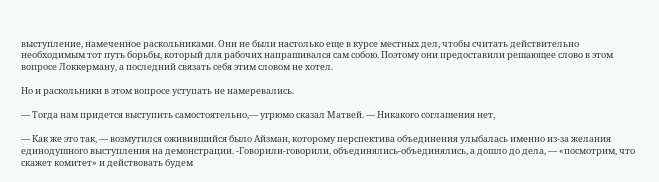выступление, намеченное раскольниками. Они не были настолько еще в курсе местных дел, чтобы считать действительно необходимым тот путь борьбы, который для рабочих напрашивался сам собою. Поэтому они предоставили решающее слово в этом вопросе Локкерману, а последний связать себя этим словом не хотел.

Но и раскольники в этом вопросе уступать не намеревались.

— Тогда нам придется выступить самостоятельно,— угрюмо сказал Матвей. — Никакого соглашения нет,

— Как же это так, — возмутился оживившийся было Айзман, которому перспектива объединения улыбалась именно из-за желания единодушного выступления на демонстрации. -Говорили-говорили, объединялись-объединялись, а дошло до дела, — «посмотрим, что скажет комитет» и действовать будем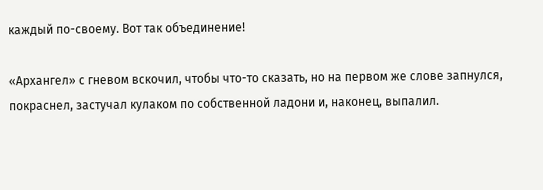каждый по-своему. Вот так объединение!

«Архангел» с гневом вскочил, чтобы что-то сказать, но на первом же слове запнулся, покраснел, застучал кулаком по собственной ладони и, наконец, выпалил.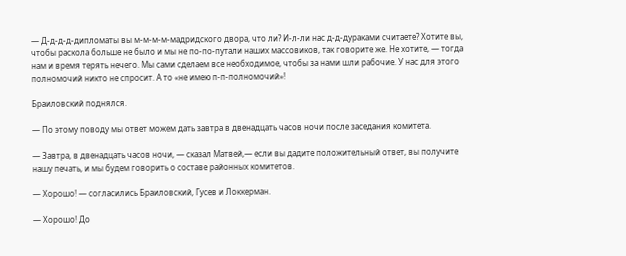— Д-д-д-д-дипломаты вы м-м-м-м-мадридского двора, что ли? И-л-ли нас д-д-дураками считаете? Хотите вы, чтобы раскола больше не было и мы не по-по-путали наших массовиков, так говорите же. Не хотите, — тогда нам и время терять нечего. Мы сами сделаем все необходимое, чтобы за нами шли рабочие. У нас для этого полномочий никто не спросит. А то «не имею п-п-полномочий»!

Браиловский поднялся.

— По этому поводу мы ответ можем дать завтра в двенадцать часов ночи после заседания комитета.

— Завтра, в двенадцать часов ночи, — сказал Матвей,— если вы дадите положительный ответ, вы получите нашу печать, и мы будем говорить о составе районных комитетов.

— Хорошо! — согласились Браиловский, Гусев и Локкерман.

— Хорошо! До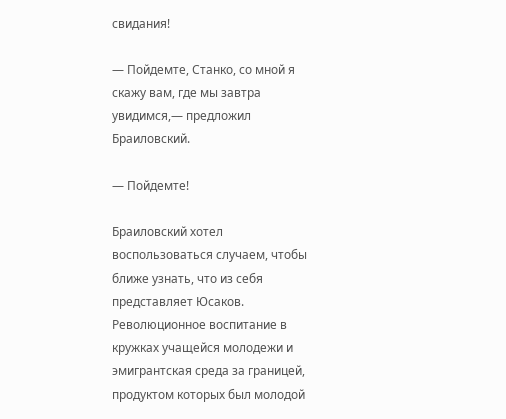свидания!

— Пойдемте, Станко, со мной я скажу вам, где мы завтра увидимся,— предложил Браиловский.

— Пойдемте!

Браиловский хотел воспользоваться случаем, чтобы ближе узнать, что из себя представляет Юсаков. Революционное воспитание в кружках учащейся молодежи и эмигрантская среда за границей, продуктом которых был молодой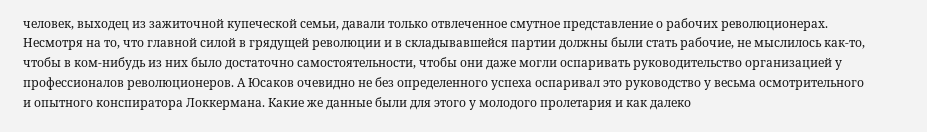человек, выходец из зажиточной купеческой семьи, давали только отвлеченное смутное представление о рабочих революционерах. Несмотря на то, что главной силой в грядущей революции и в складывавшейся партии должны были стать рабочие, не мыслилось как-то, чтобы в ком-нибудь из них было достаточно самостоятельности, чтобы они даже могли оспаривать руководительство организацией у профессионалов революционеров. А Юсаков очевидно не без определенного успеха оспаривал это руководство у весьма осмотрительного и опытного конспиратора Локкермана. Какие же данные были для этого у молодого пролетария и как далеко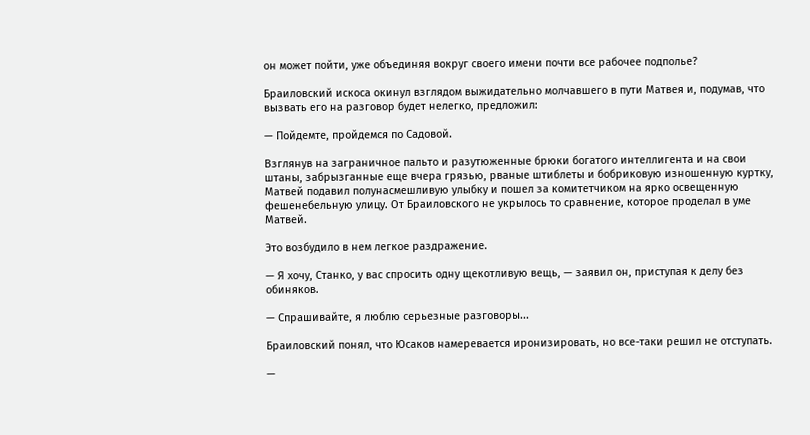он может пойти, уже объединяя вокруг своего имени почти все рабочее подполье?

Браиловский искоса окинул взглядом выжидательно молчавшего в пути Матвея и, подумав, что вызвать его на разговор будет нелегко, предложил:

— Пойдемте, пройдемся по Садовой.

Взглянув на заграничное пальто и разутюженные брюки богатого интеллигента и на свои штаны, забрызганные еще вчера грязью, рваные штиблеты и бобриковую изношенную куртку, Матвей подавил полунасмешливую улыбку и пошел за комитетчиком на ярко освещенную фешенебельную улицу. От Браиловского не укрылось то сравнение, которое проделал в уме Матвей.

Это возбудило в нем легкое раздражение.

— Я хочу, Станко, у вас спросить одну щекотливую вещь, — заявил он, приступая к делу без обиняков.

— Спрашивайте, я люблю серьезные разговоры...

Браиловский понял, что Юсаков намеревается иронизировать, но все-таки решил не отступать.

—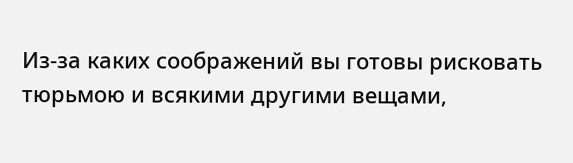Из-за каких соображений вы готовы рисковать тюрьмою и всякими другими вещами,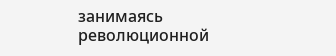занимаясь революционной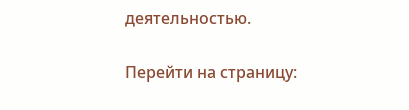деятельностью.

Перейти на страницу: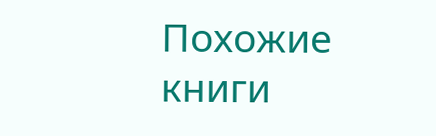Похожие книги